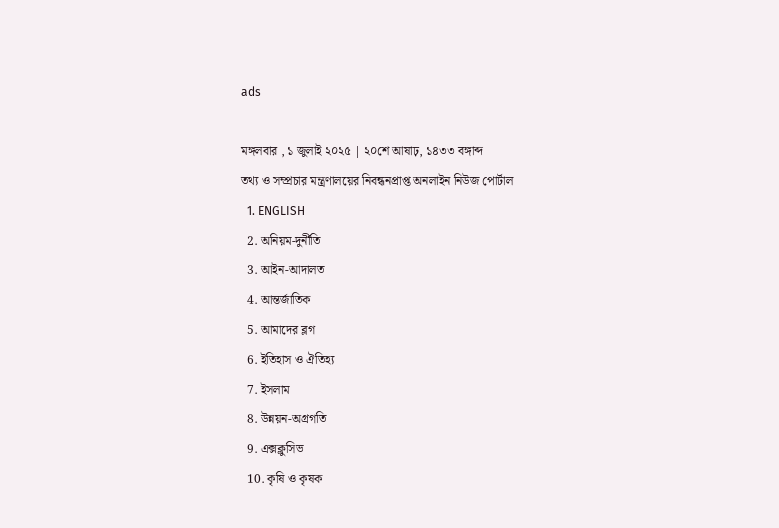ads

মঙ্গলবার , ১ জুলাই ২০২৫ | ২০শে আষাঢ়, ১৪৩৩ বঙ্গাব্দ
তথ্য ও সম্প্রচার মন্ত্রণালয়ের নিবন্ধনপ্রাপ্ত অনলাইন নিউজ পোর্টাল
  1. ENGLISH
  2. অনিয়ম-দুর্নীতি
  3. আইন-আদালত
  4. আন্তর্জাতিক
  5. আমাদের ব্লগ
  6. ইতিহাস ও ঐতিহ্য
  7. ইসলাম
  8. উন্নয়ন-অগ্রগতি
  9. এক্সক্লুসিভ
  10. কৃষি ও কৃষক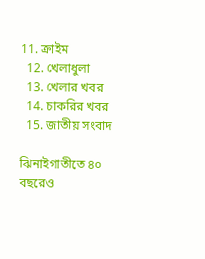11. ক্রাইম
  12. খেলাধুলা
  13. খেলার খবর
  14. চাকরির খবর
  15. জাতীয় সংবাদ

ঝিনাইগাতীতে ৪০ বছরেও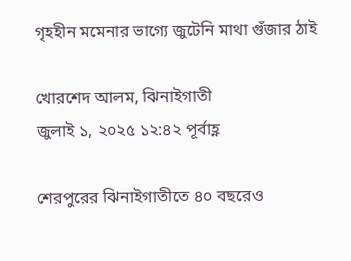গৃহহীন মমেনার ভাগ্যে জুটেনি মাথা গুঁজার ঠাই

খোরশেদ আলম, ঝিনাইগাতী
জুলাই ১, ২০২৫ ১২:৪২ পূর্বাহ্ণ

শেরপুরের ঝিনাইগাতীতে ৪০ বছরেও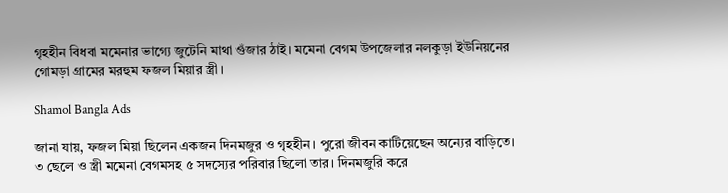গৃহহীন বিধবা মমেনার ভাগ্যে জুটেনি মাথা গুঁজার ঠাই। মমেনা বেগম উপজেলার নলকুড়া ইউনিয়নের গোমড়া গ্রামের মরহুম ফজল মিয়ার স্ত্রী।

Shamol Bangla Ads

জানা যায়, ফজল মিয়া ছিলেন একজন দিনমজুর ও গৃহহীন। পুরো জীবন কাটিয়েছেন অন্যের বাড়িতে। ৩ ছেলে ও স্ত্রী মমেনা বেগমসহ ৫ সদস্যের পরিবার ছিলো তার। দিনমজুরি করে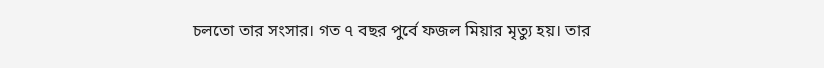চলতো তার সংসার। গত ৭ বছর পুর্বে ফজল মিয়ার মৃত্যু হয়। তার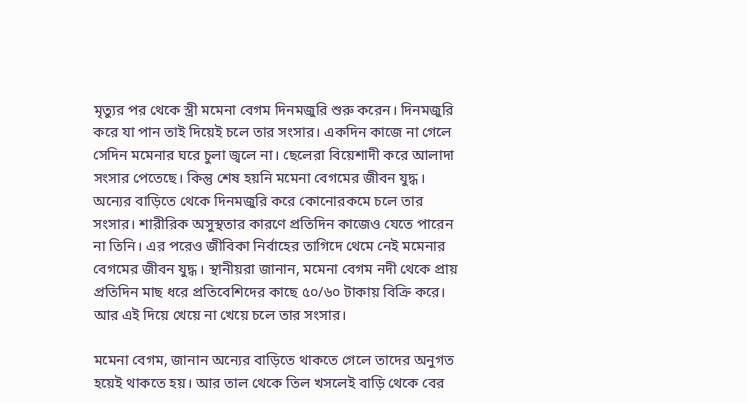মৃত্যুর পর থেকে স্ত্রী মমেনা বেগম দিনমজুরি শুরু করেন। দিনমজুরি করে যা পান তাই দিয়েই চলে তার সংসার। একদিন কাজে না গেলে সেদিন মমেনার ঘরে চুলা জ্বলে না। ছেলেরা বিয়েশাদী করে আলাদা সংসার পেতেছে। কিন্তু শেষ হয়নি মমেনা বেগমের জীবন যুদ্ধ। অন্যের বাড়িতে থেকে দিনমজুরি করে কোনোরকমে চলে তার সংসার। শারীরিক অসুস্থতার কারণে প্রতিদিন কাজেও যেতে পারেন না তিনি। এর পরেও জীবিকা নির্বাহের তাগিদে থেমে নেই মমেনার বেগমের জীবন যুদ্ধ। স্থানীয়রা জানান, মমেনা বেগম নদী থেকে প্রায় প্রতিদিন মাছ ধরে প্রতিবেশিদের কাছে ৫০/৬০ টাকায় বিক্রি করে। আর এই দিয়ে খেয়ে না খেয়ে চলে তার সংসার।

মমেনা বেগম, জানান অন্যের বাড়িতে থাকতে গেলে তাদের অনুগত হয়েই থাকতে হয়। আর তাল থেকে তিল খসলেই বাড়ি থেকে বের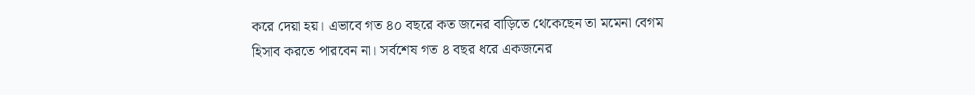করে দেয়া হয়। এভাবে গত ৪০ বছরে কত জনের বাড়িতে থেকেছেন তা মমেনা বেগম হিসাব করতে পারবেন না। সর্বশেষ গত ৪ বছর ধরে একজনের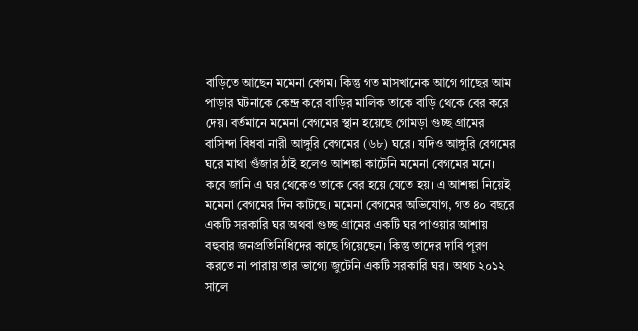বাড়িতে আছেন মমেনা বেগম। কিন্তু গত মাসখানেক আগে গাছের আম পাড়ার ঘটনাকে কেন্দ্র করে বাড়ির মালিক তাকে বাড়ি থেকে বের করে দেয়। বর্তমানে মমেনা বেগমের স্থান হয়েছে গোমড়া গুচ্ছ গ্রামের বাসিন্দা বিধবা নারী আঙ্গুরি বেগমের (৬৮) ঘরে। যদিও আঙ্গুরি বেগমের ঘরে মাথা গুঁজার ঠাই হলেও আশঙ্কা কাটেনি মমেনা বেগমের মনে। কবে জানি এ ঘর থেকেও তাকে বের হয়ে যেতে হয়। এ আশঙ্কা নিয়েই মমেনা বেগমের দিন কাটছে। মমেনা বেগমের অভিযোগ, গত ৪০ বছরে একটি সরকারি ঘর অথবা গুচ্ছ গ্রামের একটি ঘর পাওয়ার আশায় বহুবার জনপ্রতিনিধিদের কাছে গিয়েছেন। কিন্তু তাদের দাবি পূরণ করতে না পারায় তার ভাগ্যে জুটেনি একটি সরকারি ঘর। অথচ ২০১২ সালে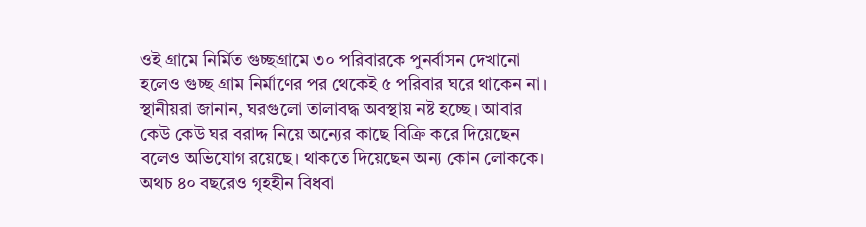ওই গ্রামে নির্মিত গুচ্ছগ্রামে ৩০ পরিবারকে পুনর্বাসন দেখানো হলেও গুচ্ছ গ্রাম নির্মাণের পর থেকেই ৫ পরিবার ঘরে থাকেন না। স্থানীয়রা জানান, ঘরগুলো তালাবদ্ধ অবস্থায় নষ্ট হচ্ছে। আবার কেউ কেউ ঘর বরাদ্দ নিয়ে অন্যের কাছে বিক্রি করে দিয়েছেন বলেও অভিযোগ রয়েছে। থাকতে দিয়েছেন অন্য কোন লোককে। অথচ ৪০ বছরেও গৃহহীন বিধবা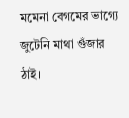মমেনা বেগমের ভাগ্যে জুটেনি মাথা গুঁজার ঠাই।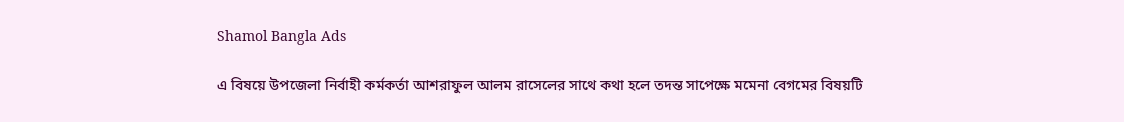Shamol Bangla Ads

এ বিষয়ে উপজেলা নির্বাহী কর্মকর্তা আশরাফুল আলম রাসেলের সাথে কথা হলে তদন্ত সাপেক্ষে মমেনা বেগমের বিষয়টি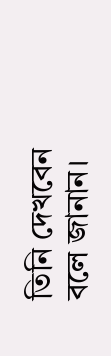তিনি দেখবেন বলে জানান।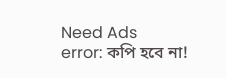Need Ads
error: কপি হবে না!